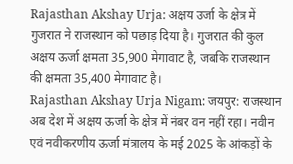Rajasthan Akshay Urja: अक्षय उर्जा के क्षेत्र में गुजरात ने राजस्थान को पछाड़ दिया है। गुजरात की कुल अक्षय ऊर्जा क्षमता 35,900 मेगावाट है, जबकि राजस्थान की क्षमता 35,400 मेगावाट है।
Rajasthan Akshay Urja Nigam: जयपुर: राजस्थान अब देश में अक्षय ऊर्जा के क्षेत्र में नंबर वन नहीं रहा। नवीन एवं नवीकरणीय ऊर्जा मंत्रालय के मई 2025 के आंकड़ों के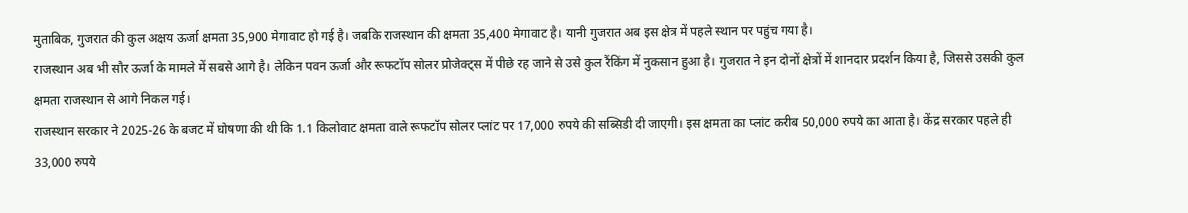मुताबिक, गुजरात की कुल अक्षय ऊर्जा क्षमता 35,900 मेगावाट हो गई है। जबकि राजस्थान की क्षमता 35,400 मेगावाट है। यानी गुजरात अब इस क्षेत्र में पहले स्थान पर पहुंच गया है।
राजस्थान अब भी सौर ऊर्जा के मामले में सबसे आगे है। लेकिन पवन ऊर्जा और रूफटॉप सोलर प्रोजेक्ट्स में पीछे रह जाने से उसे कुल रैंकिंग में नुकसान हुआ है। गुजरात ने इन दोनों क्षेत्रों में शानदार प्रदर्शन किया है, जिससे उसकी कुल क्षमता राजस्थान से आगे निकल गई।
राजस्थान सरकार ने 2025-26 के बजट में घोषणा की थी कि 1.1 किलोवाट क्षमता वाले रूफटॉप सोलर प्लांट पर 17,000 रुपये की सब्सिडी दी जाएगी। इस क्षमता का प्लांट करीब 50,000 रुपये का आता है। केंद्र सरकार पहले ही 33,000 रुपये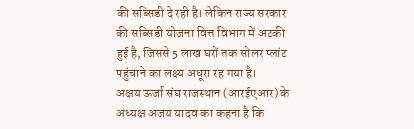की सब्सिडी दे रही है। लेकिन राज्य सरकार की सब्सिडी योजना वित्त विभाग में अटकी हुई है, जिससे 5 लाख घरों तक सोलर प्लांट पहुंचाने का लक्ष्य अधूरा रह गया है।
अक्षय ऊर्जा संघ राजस्थान (आरईएआर) के अध्यक्ष अजय यादव का कहना है कि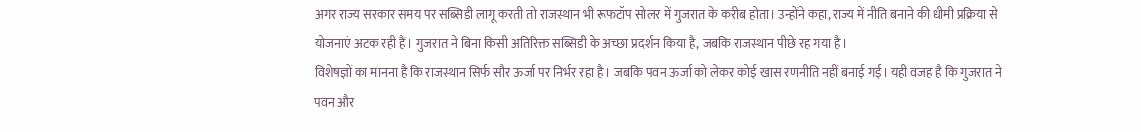अगर राज्य सरकार समय पर सब्सिडी लागू करती तो राजस्थान भी रूफटॉप सोलर में गुजरात के करीब होता। उन्होंने कहा, राज्य में नीति बनाने की धीमी प्रक्रिया से योजनाएं अटक रही हैं। गुजरात ने बिना किसी अतिरिक्त सब्सिडी के अच्छा प्रदर्शन किया है, जबकि राजस्थान पीछे रह गया है।
विशेषज्ञों का मानना है कि राजस्थान सिर्फ सौर ऊर्जा पर निर्भर रहा है। जबकि पवन ऊर्जा को लेकर कोई खास रणनीति नहीं बनाई गई। यही वजह है कि गुजरात ने पवन और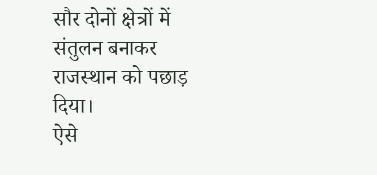सौर दोनों क्षेत्रों में संतुलन बनाकर राजस्थान को पछाड़ दिया।
ऐसे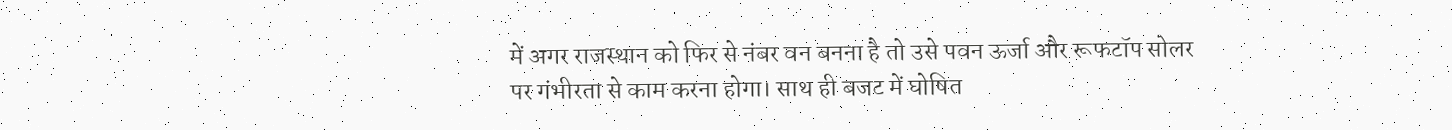में अगर राजस्थान को फिर से नंबर वन बनना है तो उसे पवन ऊर्जा और रूफटॉप सोलर पर गंभीरता से काम करना होगा। साथ ही बजट में घोषित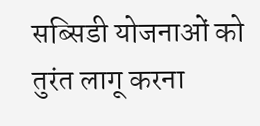सब्सिडी योजनाओं को तुरंत लागू करना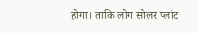होगा। ताकि लोग सोलर प्लांट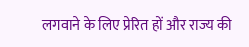लगवाने के लिए प्रेरित हों और राज्य की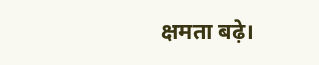क्षमता बढ़े।